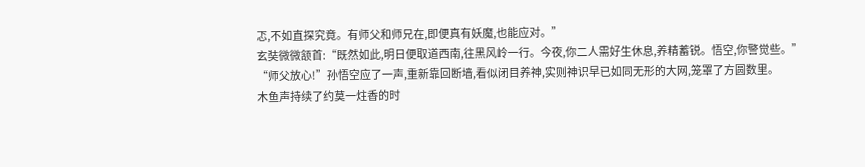忑,不如直探究竟。有师父和师兄在,即便真有妖魔,也能应对。”
玄奘微微颔首:“既然如此,明日便取道西南,往黑风岭一行。今夜,你二人需好生休息,养精蓄锐。悟空,你警觉些。”
“师父放心!”孙悟空应了一声,重新靠回断墙,看似闭目养神,实则神识早已如同无形的大网,笼罩了方圆数里。
木鱼声持续了约莫一炷香的时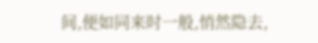间,便如同来时一般,悄然隐去,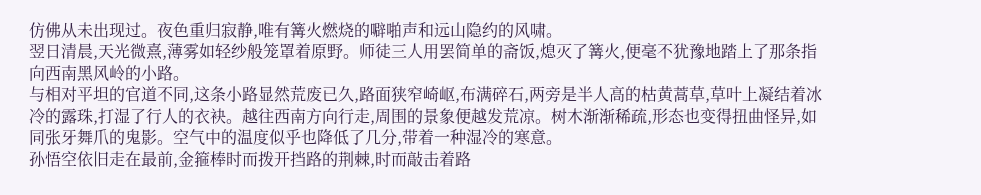仿佛从未出现过。夜色重归寂静,唯有篝火燃烧的噼啪声和远山隐约的风啸。
翌日清晨,天光微熹,薄雾如轻纱般笼罩着原野。师徒三人用罢简单的斋饭,熄灭了篝火,便毫不犹豫地踏上了那条指向西南黑风岭的小路。
与相对平坦的官道不同,这条小路显然荒废已久,路面狭窄崎岖,布满碎石,两旁是半人高的枯黄蒿草,草叶上凝结着冰冷的露珠,打湿了行人的衣袂。越往西南方向行走,周围的景象便越发荒凉。树木渐渐稀疏,形态也变得扭曲怪异,如同张牙舞爪的鬼影。空气中的温度似乎也降低了几分,带着一种湿冷的寒意。
孙悟空依旧走在最前,金箍棒时而拨开挡路的荆棘,时而敲击着路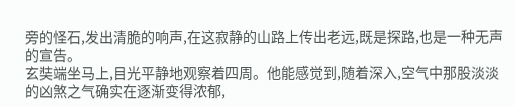旁的怪石,发出清脆的响声,在这寂静的山路上传出老远,既是探路,也是一种无声的宣告。
玄奘端坐马上,目光平静地观察着四周。他能感觉到,随着深入,空气中那股淡淡的凶煞之气确实在逐渐变得浓郁,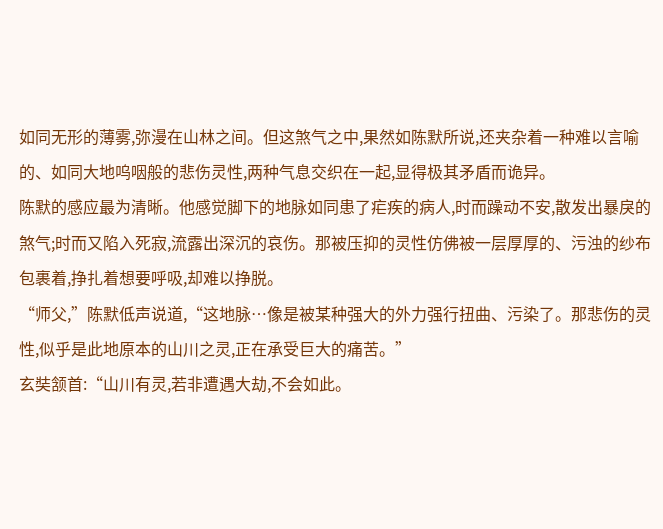如同无形的薄雾,弥漫在山林之间。但这煞气之中,果然如陈默所说,还夹杂着一种难以言喻的、如同大地呜咽般的悲伤灵性,两种气息交织在一起,显得极其矛盾而诡异。
陈默的感应最为清晰。他感觉脚下的地脉如同患了疟疾的病人,时而躁动不安,散发出暴戾的煞气;时而又陷入死寂,流露出深沉的哀伤。那被压抑的灵性仿佛被一层厚厚的、污浊的纱布包裹着,挣扎着想要呼吸,却难以挣脱。
“师父,”陈默低声说道,“这地脉…像是被某种强大的外力强行扭曲、污染了。那悲伤的灵性,似乎是此地原本的山川之灵,正在承受巨大的痛苦。”
玄奘颔首:“山川有灵,若非遭遇大劫,不会如此。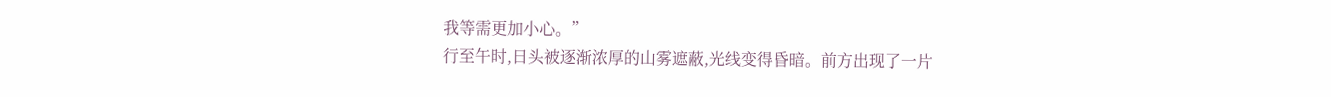我等需更加小心。”
行至午时,日头被逐渐浓厚的山雾遮蔽,光线变得昏暗。前方出现了一片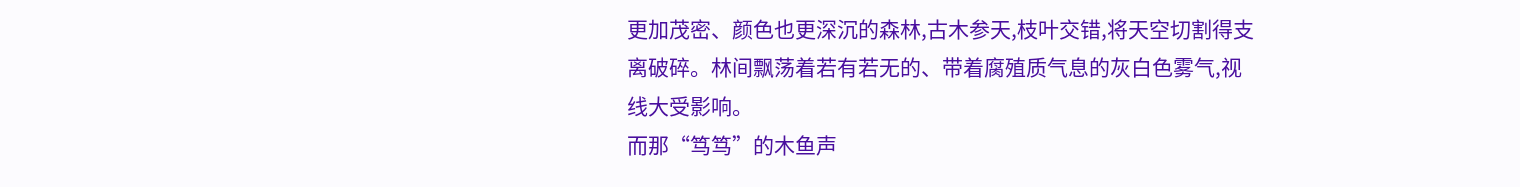更加茂密、颜色也更深沉的森林,古木参天,枝叶交错,将天空切割得支离破碎。林间飘荡着若有若无的、带着腐殖质气息的灰白色雾气,视线大受影响。
而那“笃笃”的木鱼声